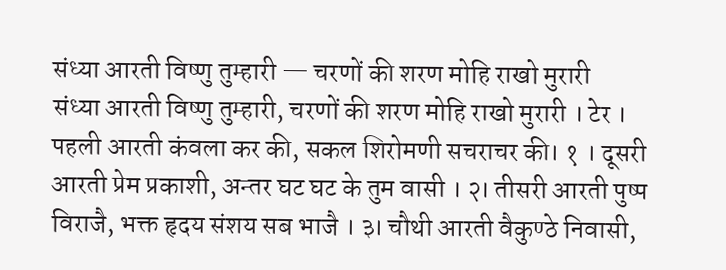संध्या आरती विष्णु तुम्हारी — चरणों की शरण मोहि राखो मुरारी
संध्या आरती विष्णु तुम्हारी, चरणों की शरण मोहि राखो मुरारी । टेर । पहली आरती कंवला कर की, सकल शिरोमणी सचराचर की। १ । दूसरी आरती प्रेम प्रकाशी, अन्तर घट घट के तुम वासी । २। तीसरी आरती पुष्प विराजै, भक्त हृदय संशय सब भाजै । ३। चौथी आरती वैकुण्ठे निवासी,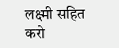लक्ष्मी सहित करो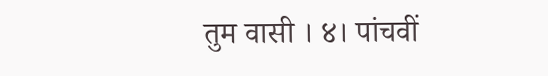तुम वासी । ४। पांचवीं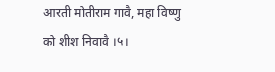आरती मोतीराम गावै, महा विष्णु को शीश निवावै ।५।